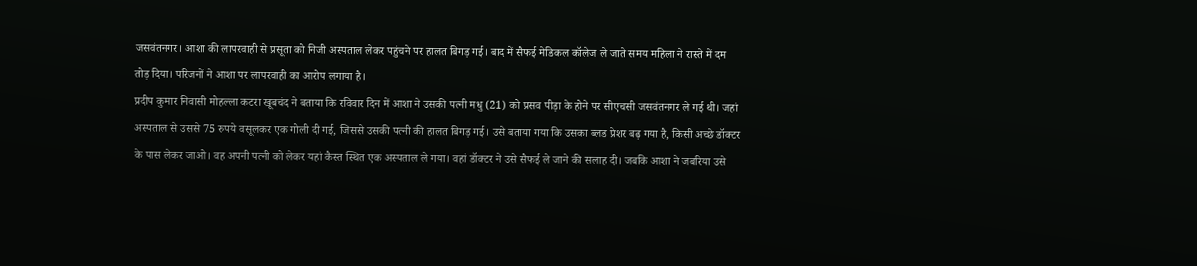जसवंतनगर। आशा की लापरवाही से प्रसूता को निजी अस्पताल लेकर पहुंचने पर हालत बिगड़ गई। बाद में सैफई मेडिकल कॉलेज ले जाते समय महिला ने रास्ते में दम तोड़ दिया। परिजनों ने आशा पर लापरवाही का आरोप लगाया है।
प्रदीप कुमार निवासी मोहल्ला कटरा खूबचंद ने बताया कि रविवार दिन में आशा ने उसकी पत्नी मधु (21) को प्रसव पीड़ा के होने पर सीएचसी जसवंतनगर ले गई थी। जहां अस्पताल से उससे 75 रुपये वसूलकर एक गोली दी गई, जिससे उसकी पत्नी की हालत बिगड़ गई। उसे बताया गया कि उसका ब्लड प्रेशर बढ़ गया है, किसी अच्छे डॉक्टर के पास लेकर जाओ। वह अपनी पत्नी को लेकर यहां कैस्त स्थित एक अस्पताल ले गया। वहां डॉक्टर ने उसे सैफई ले जाने की सलाह दी। जबकि आशा ने जबरिया उसे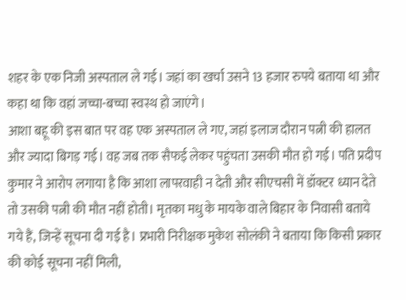शहर के एक निजी अस्पताल ले गई। जहां का खर्चा उसने 13 हजार रुपये बताया था और कहा था कि वहां जच्चा-बच्चा स्वस्थ हो जाएंगे।
आशा बहू की इस बात पर वह एक अस्पताल ले गए, जहां इलाज दौरान पत्नी की हालत और ज्यादा बिगड़ गई। वह जब तक सैफई लेकर पहुंचता उसकी मौत हो गई। पति प्रदीप कुमार ने आरोप लगाया है कि आशा लापरवाही न देती और सीएचसी में डॉक्टर ध्यान देते तो उसकी पत्नी की मौत नहीं होती। मृतका मधु के मायके वाले बिहार के निवासी बताये गये हैं, जिन्हें सूचना दी गई है। प्रभारी निरीक्षक मुकेश सोलंकी ने बताया कि किसी प्रकार की कोई सूचना नहीं मिली,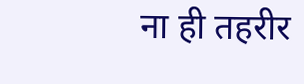ना ही तहरीर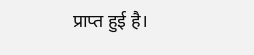प्राप्त हुई है।